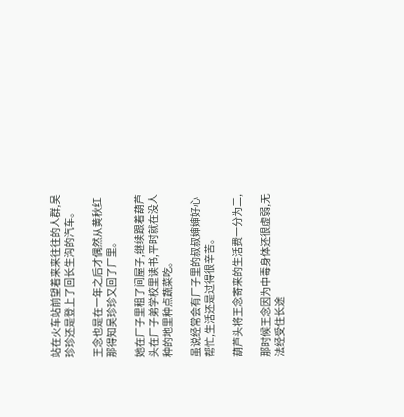站在火车站前望着来来往往的人群,吴珍珍还是登上了回长生沟的汽车。

王念也是在一年之后才偶然从黄秋红那得知吴珍珍又回了厂里。

她在厂子里租了间屋子,继续跟着葫芦头在厂子弟学校里读书,平时就在没人种的地里种点蔬菜吃。

虽说经常会有厂子里的叔叔婶婶好心帮忙,生活还是过得很辛苦。

葫芦头将王念寄来的生活费一分为二,

那时候王念因为中毒身体还很虚弱,无法经受住长途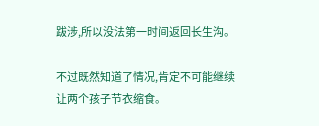跋涉,所以没法第一时间返回长生沟。

不过既然知道了情况,肯定不可能继续让两个孩子节衣缩食。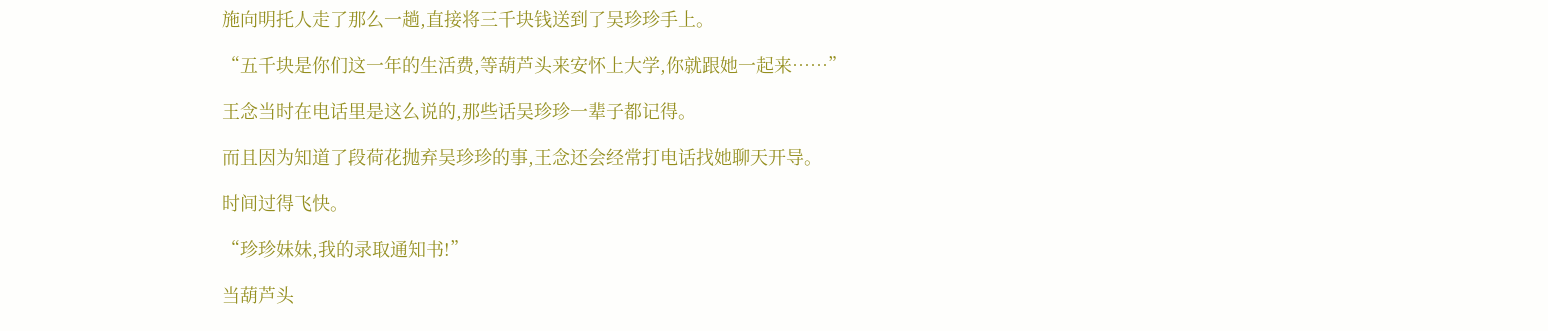施向明托人走了那么一趟,直接将三千块钱送到了吴珍珍手上。

“五千块是你们这一年的生活费,等葫芦头来安怀上大学,你就跟她一起来……”

王念当时在电话里是这么说的,那些话吴珍珍一辈子都记得。

而且因为知道了段荷花抛弃吴珍珍的事,王念还会经常打电话找她聊天开导。

时间过得飞快。

“珍珍妹妹,我的录取通知书!”

当葫芦头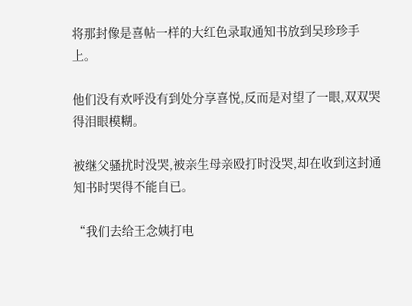将那封像是喜帖一样的大红色录取通知书放到吴珍珍手上。

他们没有欢呼没有到处分享喜悦,反而是对望了一眼,双双哭得泪眼模糊。

被继父骚扰时没哭,被亲生母亲殴打时没哭,却在收到这封通知书时哭得不能自已。

“我们去给王念姨打电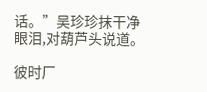话。”吴珍珍抹干净眼泪,对葫芦头说道。

彼时厂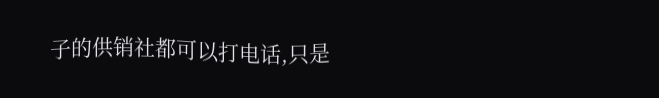子的供销社都可以打电话,只是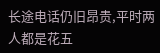长途电话仍旧昂贵,平时两人都是花五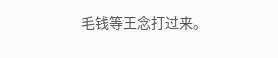毛钱等王念打过来。